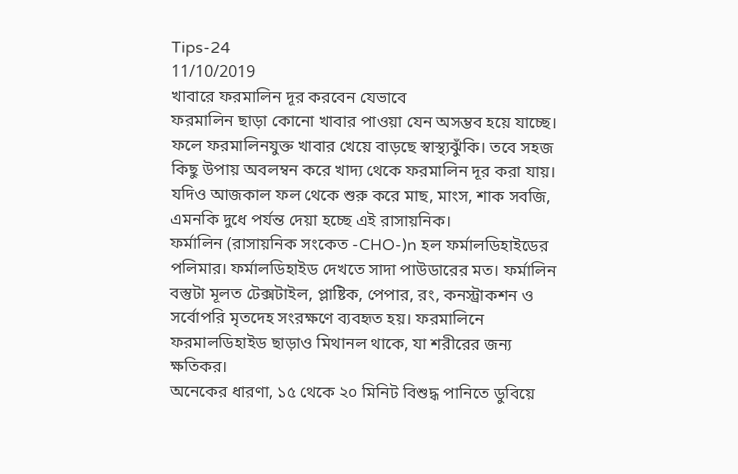Tips-24
11/10/2019
খাবারে ফরমালিন দূর করবেন যেভাবে
ফরমালিন ছাড়া কোনো খাবার পাওয়া যেন অসম্ভব হয়ে যাচ্ছে। ফলে ফরমালিনযুক্ত খাবার খেয়ে বাড়ছে স্বাস্থ্যঝুঁকি। তবে সহজ কিছু উপায় অবলম্বন করে খাদ্য থেকে ফরমালিন দূর করা যায়। যদিও আজকাল ফল থেকে শুরু করে মাছ, মাংস, শাক সবজি, এমনকি দুধে পর্যন্ত দেয়া হচ্ছে এই রাসায়নিক।
ফর্মালিন (রাসায়নিক সংকেত -CHO-)n হল ফর্মালডিহাইডের পলিমার। ফর্মালডিহাইড দেখতে সাদা পাউডারের মত। ফর্মালিন বস্তুটা মূলত টেক্সটাইল, প্লাষ্টিক, পেপার, রং, কনস্ট্রাকশন ও সর্বোপরি মৃতদেহ সংরক্ষণে ব্যবহৃত হয়। ফরমালিনে ফরমালডিহাইড ছাড়াও মিথানল থাকে, যা শরীরের জন্য ক্ষতিকর।
অনেকের ধারণা, ১৫ থেকে ২০ মিনিট বিশুদ্ধ পানিতে ডুবিয়ে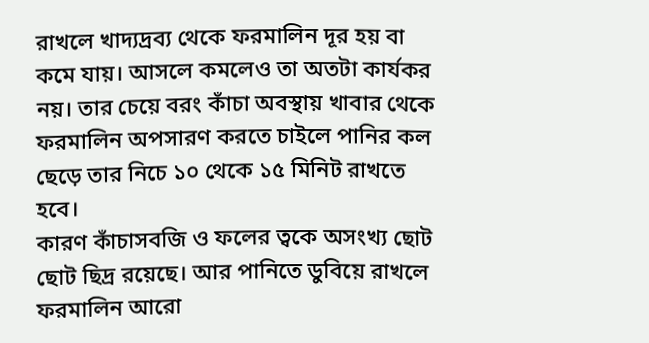রাখলে খাদ্যদ্রব্য থেকে ফরমালিন দূর হয় বা কমে যায়। আসলে কমলেও তা অতটা কার্যকর নয়। তার চেয়ে বরং কাঁচা অবস্থায় খাবার থেকে ফরমালিন অপসারণ করতে চাইলে পানির কল ছেড়ে তার নিচে ১০ থেকে ১৫ মিনিট রাখতে হবে।
কারণ কাঁচাসবজি ও ফলের ত্বকে অসংখ্য ছোট ছোট ছিদ্র রয়েছে। আর পানিতে ডুবিয়ে রাখলে ফরমালিন আরো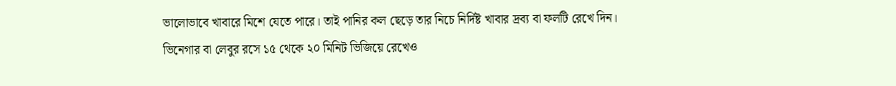ভালোভাবে খাবারে মিশে যেতে পারে। তাই পানির কল ছেড়ে তার নিচে নির্দিষ্ট খাবার দ্রব্য বা ফলটি রেখে দিন।
ভিনেগার বা লেবুর রসে ১৫ থেকে ২০ মিনিট ভিজিয়ে রেখেও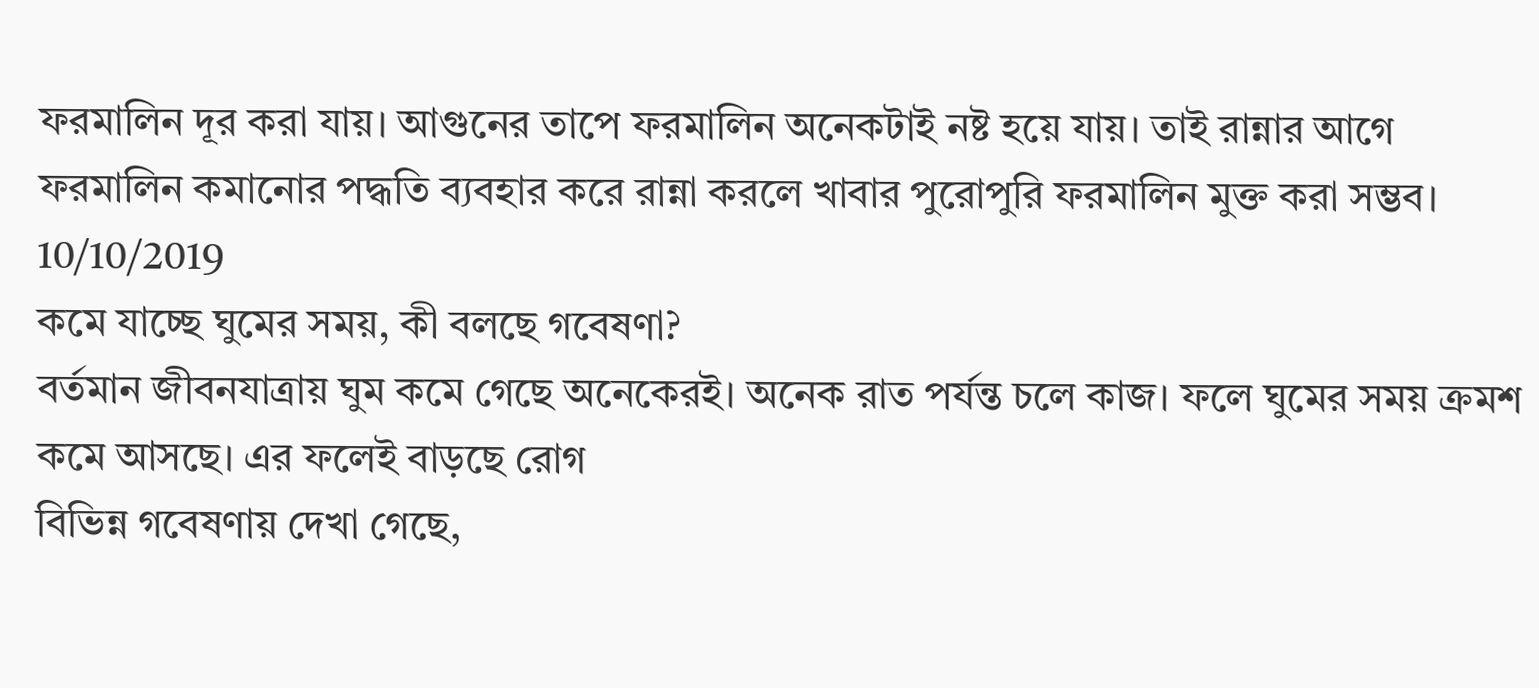ফরমালিন দূর করা যায়। আগুনের তাপে ফরমালিন অনেকটাই নষ্ট হয়ে যায়। তাই রান্নার আগে ফরমালিন কমানোর পদ্ধতি ব্যবহার করে রান্না করলে খাবার পুরোপুরি ফরমালিন মুক্ত করা সম্ভব।
10/10/2019
কমে যাচ্ছে ঘুমের সময়, কী বলছে গবেষণা?
বর্তমান জীবনযাত্রায় ঘুম কমে গেছে অনেকেরই। অনেক রাত পর্যন্ত চলে কাজ। ফলে ঘুমের সময় ক্রমশ কমে আসছে। এর ফলেই বাড়ছে রোগ
বিভিন্ন গবেষণায় দেখা গেছে,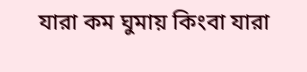যারা কম ঘুমায় কিংবা যারা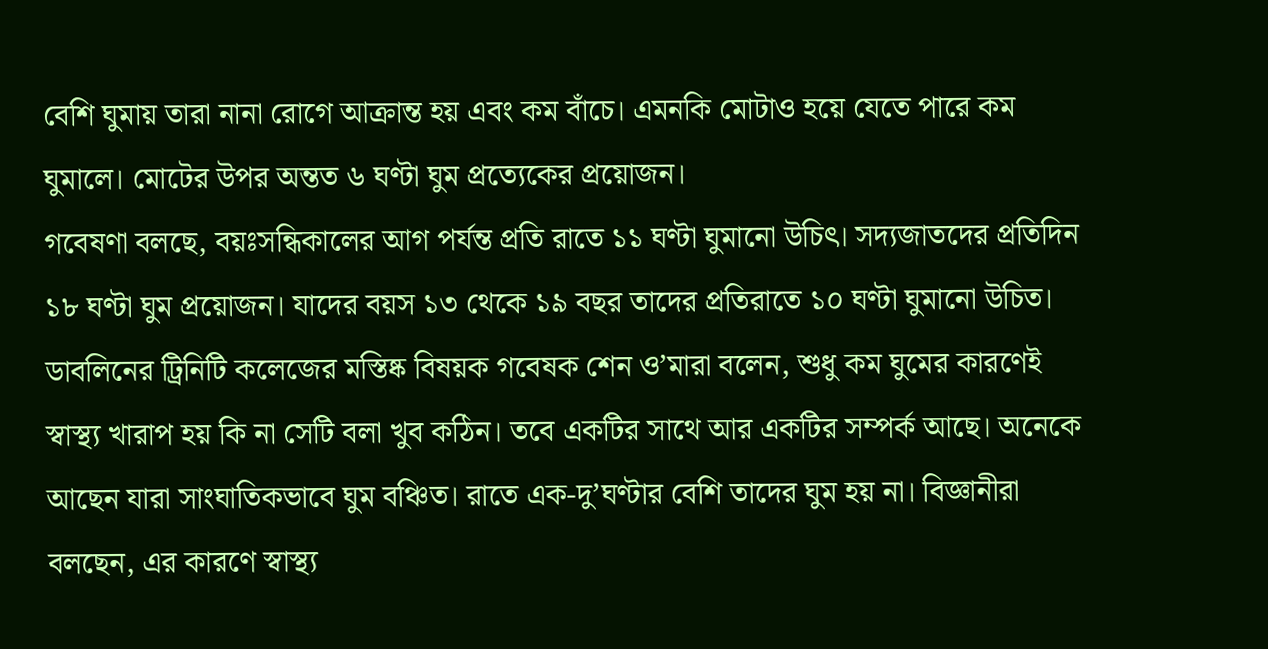বেশি ঘুমায় তারা নানা রোগে আক্রান্ত হয় এবং কম বাঁচে। এমনকি মোটাও হয়ে যেতে পারে কম ঘুমালে। মোটের উপর অন্তত ৬ ঘণ্টা ঘুম প্রত্যেকের প্রয়োজন।
গবেষণা বলছে, বয়ঃসন্ধিকালের আগ পর্যন্ত প্রতি রাতে ১১ ঘণ্টা ঘুমানো উচিৎ। সদ্যজাতদের প্রতিদিন ১৮ ঘণ্টা ঘুম প্রয়োজন। যাদের বয়স ১৩ থেকে ১৯ বছর তাদের প্রতিরাতে ১০ ঘণ্টা ঘুমানো উচিত।
ডাবলিনের ট্রিনিটি কলেজের মস্তিষ্ক বিষয়ক গবেষক শেন ও’মারা বলেন, শুধু কম ঘুমের কারণেই স্বাস্থ্য খারাপ হয় কি না সেটি বলা খুব কঠিন। তবে একটির সাথে আর একটির সম্পর্ক আছে। অনেকে আছেন যারা সাংঘাতিকভাবে ঘুম বঞ্চিত। রাতে এক-দু’ঘণ্টার বেশি তাদের ঘুম হয় না। বিজ্ঞানীরা বলছেন, এর কারণে স্বাস্থ্য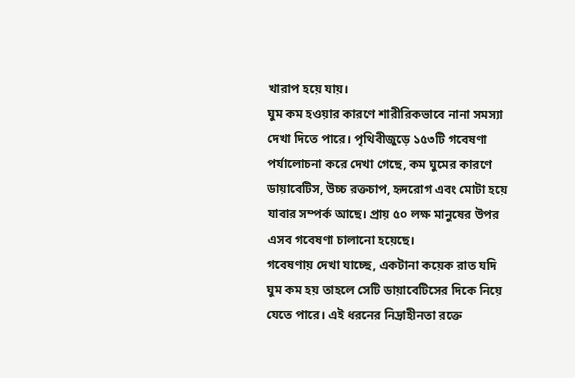খারাপ হয়ে যায়।
ঘুম কম হওয়ার কারণে শারীরিকভাবে নানা সমস্যা দেখা দিতে পারে। পৃথিবীজুড়ে ১৫৩টি গবেষণা পর্যালোচনা করে দেখা গেছে, কম ঘুমের কারণে ডায়াবেটিস, উচ্চ রক্তচাপ, হৃদরোগ এবং মোটা হয়ে যাবার সম্পর্ক আছে। প্রায় ৫০ লক্ষ মানুষের উপর এসব গবেষণা চালানো হয়েছে।
গবেষণায় দেখা যাচ্ছে, একটানা কয়েক রাত যদি ঘুম কম হয় তাহলে সেটি ডায়াবেটিসের দিকে নিয়ে যেতে পারে। এই ধরনের নিদ্রাহীনতা রক্তে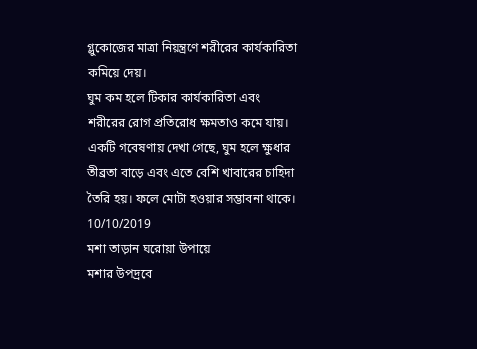গ্লুকোজের মাত্রা নিয়ন্ত্রণে শরীরের কার্যকারিতা কমিয়ে দেয়।
ঘুম কম হলে টিকার কার্যকারিতা এবং শরীরের রোগ প্রতিরোধ ক্ষমতাও কমে যায়। একটি গবেষণায় দেখা গেছে, ঘুম হলে ক্ষুধার তীব্রতা বাড়ে এবং এতে বেশি খাবারের চাহিদা তৈরি হয়। ফলে মোটা হওয়ার সম্ভাবনা থাকে।
10/10/2019
মশা তাড়ান ঘরোয়া উপায়ে
মশার উপদ্রবে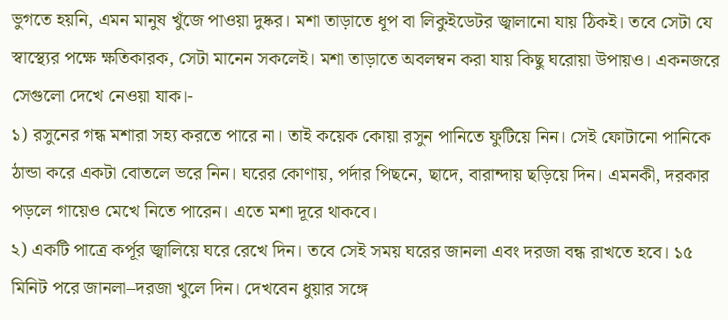ভুগতে হয়নি, এমন মানুষ খুঁজে পাওয়া দুষ্কর। মশা তাড়াতে ধূপ বা লিকুইডেটর জ্বালানো যায় ঠিকই। তবে সেটা যে স্বাস্থ্যের পক্ষে ক্ষতিকারক, সেটা মানেন সকলেই। মশা তাড়াতে অবলম্বন করা যায় কিছু ঘরোয়া উপায়ও। একনজরে সেগুলো দেখে নেওয়া যাক।-
১) রসুনের গন্ধ মশারা সহ্য করতে পারে না। তাই কয়েক কোয়া রসুন পানিতে ফুটিয়ে নিন। সেই ফোটানো পানিকে ঠান্ডা করে একটা বোতলে ভরে নিন। ঘরের কোণায়, পর্দার পিছনে, ছাদে, বারান্দায় ছড়িয়ে দিন। এমনকী, দরকার পড়লে গায়েও মেখে নিতে পারেন। এতে মশা দূরে থাকবে।
২) একটি পাত্রে কর্পূর জ্বালিয়ে ঘরে রেখে দিন। তবে সেই সময় ঘরের জানলা এবং দরজা বন্ধ রাখতে হবে। ১৫ মিনিট পরে জানলা–দরজা খুলে দিন। দেখবেন ধুয়ার সঙ্গে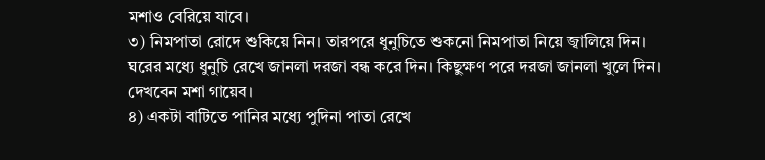মশাও বেরিয়ে যাবে।
৩) নিমপাতা রোদে শুকিয়ে নিন। তারপরে ধুনুচিতে শুকনো নিমপাতা নিয়ে জ্বালিয়ে দিন। ঘরের মধ্যে ধুনুচি রেখে জানলা দরজা বন্ধ করে দিন। কিছুক্ষণ পরে দরজা জানলা খুলে দিন। দেখবেন মশা গায়েব।
৪) একটা বাটিতে পানির মধ্যে পুদিনা পাতা রেখে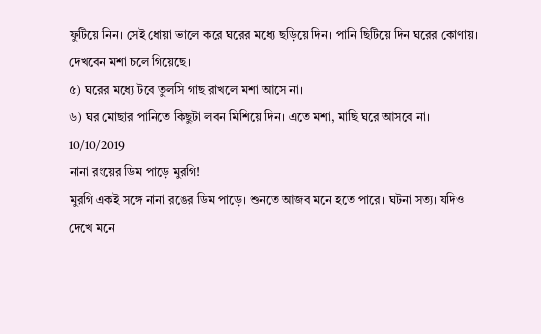ফুটিয়ে নিন। সেই ধোয়া ভালে করে ঘরের মধ্যে ছড়িয়ে দিন। পানি ছিটিয়ে দিন ঘরের কোণায়। দেখবেন মশা চলে গিয়েছে।
৫) ঘরের মধ্যে টবে তুলসি গাছ রাখলে মশা আসে না।
৬) ঘর মোছার পানিতে কিছুটা লবন মিশিয়ে দিন। এতে মশা, মাছি ঘরে আসবে না।
10/10/2019
নানা রংয়ের ডিম পাড়ে মুরগি!
মুরগি একই সঙ্গে নানা রঙের ডিম পাড়ে। শুনতে আজব মনে হতে পারে। ঘটনা সত্য। যদিও দেখে মনে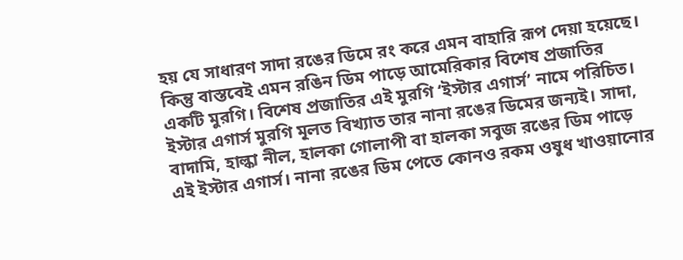হয় যে সাধারণ সাদা রঙের ডিমে রং করে এমন বাহারি রূপ দেয়া হয়েছে। কিন্তু বাস্তবেই এমন রঙিন ডিম পাড়ে আমেরিকার বিশেষ প্রজাতির একটি মুরগি। বিশেষ প্রজাতির এই মুরগি ‘ইস্টার এগার্স’ নামে পরিচিত।
ইস্টার এগার্স মুরগি মূলত বিখ্যাত তার নানা রঙের ডিমের জন্যই। সাদা, বাদামি, হাল্কা নীল, হালকা গোলাপী বা হালকা সবুজ রঙের ডিম পাড়ে এই ইস্টার এগার্স। নানা রঙের ডিম পেতে কোনও রকম ওষুধ খাওয়ানোর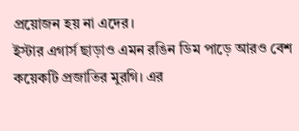প্রয়োজন হয় না এদের।
ইস্টার এগার্স ছাড়াও এমন রঙিন ডিম পাড়ে আরও বেশ কয়েকটি প্রজাতির মুরগি। এর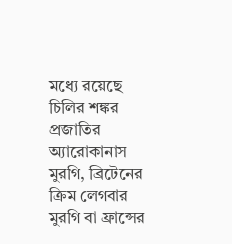মধ্যে রয়েছে চিলির শঙ্কর প্রজাতির অ্যারোকানাস মুরগি, ব্রিটেনের ক্রিম লেগবার মুরগি বা ফ্রান্সের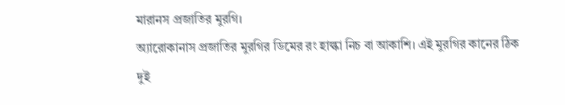মারানস প্রজাতির মুরগি।
অ্যারোকানাস প্রজাতির মুরগির ডিমের রং হাল্কা নিচ বা আকাশি। এই মুরগির কানের ঠিক দুই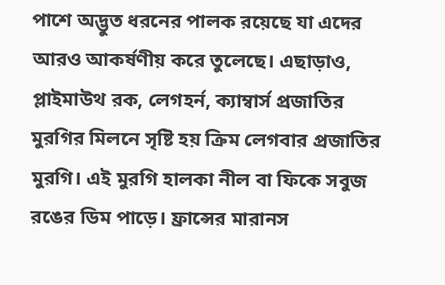পাশে অদ্ভুত ধরনের পালক রয়েছে যা এদের আরও আকর্ষণীয় করে তুলেছে। এছাড়াও, প্লাইমাউথ রক, লেগহর্ন, ক্যাম্বার্স প্রজাতির মুরগির মিলনে সৃষ্টি হয় ক্রিম লেগবার প্রজাতির মুরগি। এই মুরগি হালকা নীল বা ফিকে সবুজ রঙের ডিম পাড়ে। ফ্রান্সের মারানস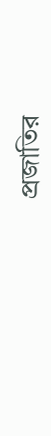প্রজাতির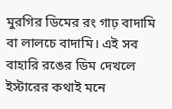মুরগির ডিমের রং গাঢ় বাদামি বা লালচে বাদামি। এই সব বাহারি রঙের ডিম দেখলে ইস্টারের কথাই মনে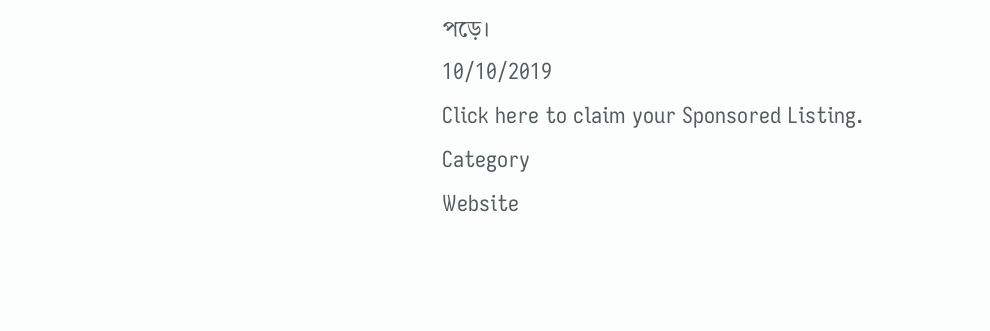পড়ে।
10/10/2019
Click here to claim your Sponsored Listing.
Category
Website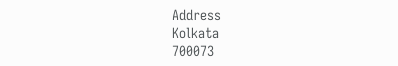Address
Kolkata
700073